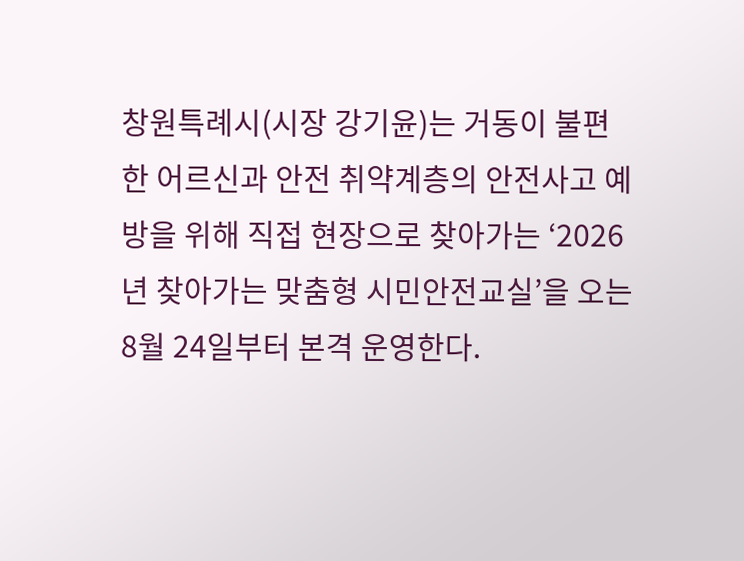창원특례시(시장 강기윤)는 거동이 불편한 어르신과 안전 취약계층의 안전사고 예방을 위해 직접 현장으로 찾아가는 ‘2026년 찾아가는 맞춤형 시민안전교실’을 오는 8월 24일부터 본격 운영한다.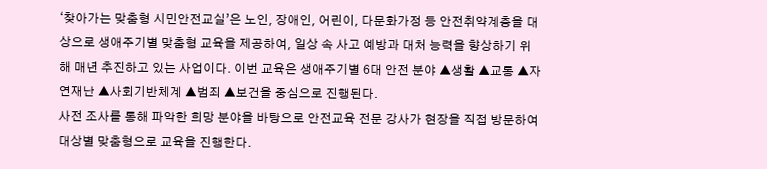‘찾아가는 맞춤형 시민안전교실’은 노인, 장애인, 어린이, 다문화가정 등 안전취약계층을 대상으로 생애주기별 맞춤형 교육을 제공하여, 일상 속 사고 예방과 대처 능력을 향상하기 위해 매년 추진하고 있는 사업이다. 이번 교육은 생애주기별 6대 안전 분야 ▲생활 ▲교통 ▲자연재난 ▲사회기반체계 ▲범죄 ▲보건을 중심으로 진행된다.
사전 조사를 통해 파악한 희망 분야을 바탕으로 안전교육 전문 강사가 현장을 직접 방문하여 대상별 맞춤형으로 교육을 진행한다.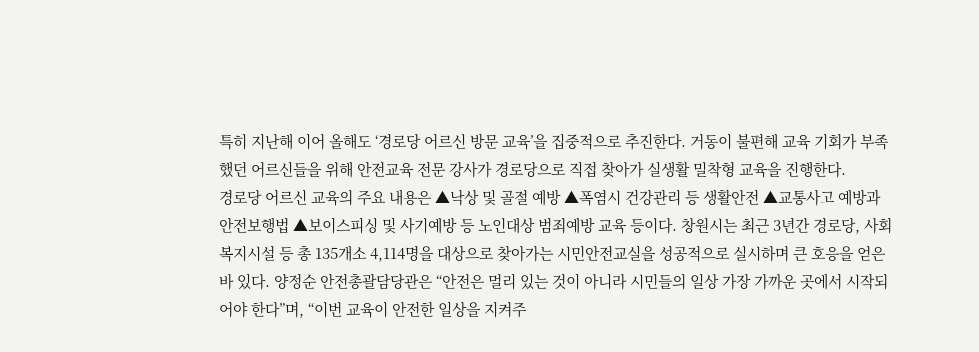특히 지난해 이어 올해도 ‘경로당 어르신 방문 교육’을 집중적으로 추진한다. 거동이 불편해 교육 기회가 부족했던 어르신들을 위해 안전교육 전문 강사가 경로당으로 직접 찾아가 실생활 밀착형 교육을 진행한다.
경로당 어르신 교육의 주요 내용은 ▲낙상 및 골절 예방 ▲폭염시 건강관리 등 생활안전 ▲교통사고 예방과 안전보행법 ▲보이스피싱 및 사기예방 등 노인대상 범죄예방 교육 등이다. 창원시는 최근 3년간 경로당, 사회복지시설 등 총 135개소 4,114명을 대상으로 찾아가는 시민안전교실을 성공적으로 실시하며 큰 호응을 얻은 바 있다. 양정순 안전총괄담당관은 “안전은 멀리 있는 것이 아니라 시민들의 일상 가장 가까운 곳에서 시작되어야 한다”며, “이번 교육이 안전한 일상을 지켜주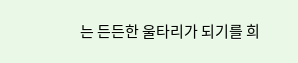는 든든한 울타리가 되기를 희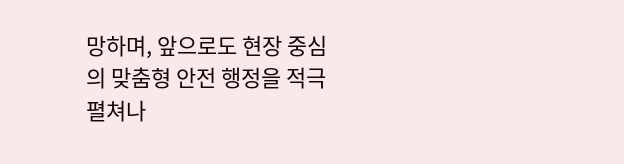망하며, 앞으로도 현장 중심의 맞춤형 안전 행정을 적극 펼쳐나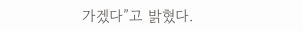가겠다”고 밝혔다.